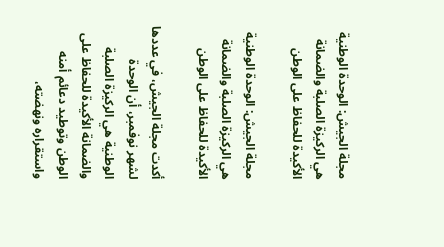مجلة الجيش: الوحدة الوطنية هي الركيزة الصلبة والضمانة الأكيدة للحفاظ على الوطن

مجلة الجيش: الوحدة الوطنية هي الركيزة الصلبة والضمانة الأكيدة للحفاظ على الوطن

أكدت مجلة الجيش، في عددها لشهر نوفمبر، أن الوحدة الوطنية هي الركيزة الصلبة والضمانة الأكيدة للحفاظ على الوطن وتوطيد دعائم أمنه واستقراره ونهضته،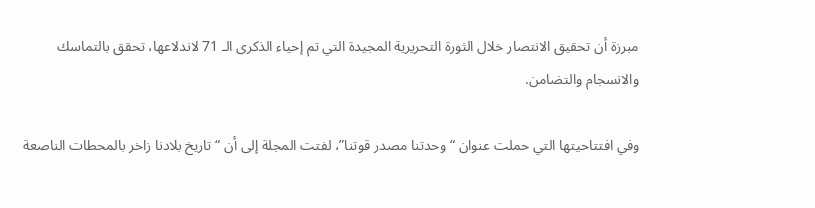مبرزة أن تحقيق الانتصار خلال الثورة التحريرية المجيدة التي تم إحياء الذكرى الـ 71 لاندلاعها، تحقق بالتماسك والانسجام والتضامن.

وفي افتتاحيتها التي حملت عنوان “وحدتنا مصدر قوتنا”، لفتت المجلة إلى أن “تاريخ بلادنا زاخر بالمحطات الناصعة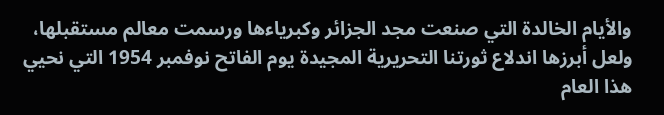والأيام الخالدة التي صنعت مجد الجزائر وكبرياءها ورسمت معالم مستقبلها، ولعل أبرزها اندلاع ثورتنا التحريرية المجيدة يوم الفاتح نوفمبر 1954 التي نحيي هذا العام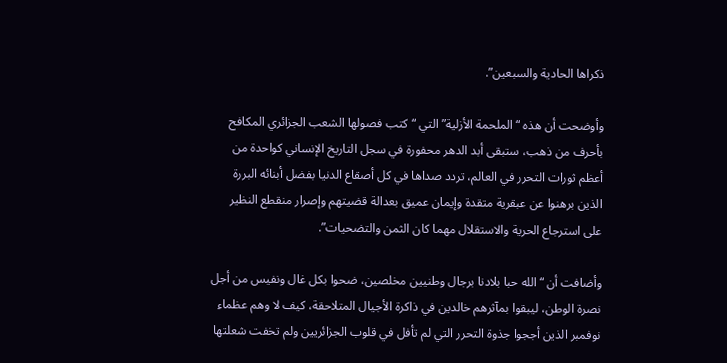ذكراها الحادية والسبعين”.

وأوضحت أن هذه “الملحمة الأزلية” التي “كتب فصولها الشعب الجزائري المكافح بأحرف من ذهب، ستبقى أبد الدهر محفورة في سجل التاريخ الإنساني كواحدة من أعظم ثورات التحرر في العالم، تردد صداها في كل أصقاع الدنيا بفضل أبنائه البررة الذين برهنوا عن عبقرية متقدة وإيمان عميق بعدالة قضيتهم وإصرار منقطع النظير على استرجاع الحرية والاستقلال مهما كان الثمن والتضحيات”.

وأضافت أن “الله حبا بلادنا برجال وطنيين مخلصين، ضحوا بكل غال ونفيس من أجل نصرة الوطن، ليبقوا بمآثرهم خالدين في ذاكرة الأجيال المتلاحقة، كيف لا وهم عظماء نوفمبر الذين أججوا جذوة التحرر التي لم تأفل في قلوب الجزائريين ولم تخفت شعلتها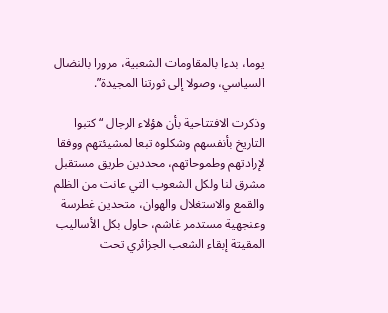يوما، بدءا بالمقاومات الشعبية، مرورا بالنضال السياسي، وصولا إلى ثورتنا المجيدة”.

وذكرت الافتتاحية بأن هؤلاء الرجال “كتبوا التاريخ بأنفسهم وشكلوه تبعا لمشيئتهم ووفقا لإرادتهم وطموحاتهم، محددين طريق مستقبل مشرق لنا ولكل الشعوب التي عانت من الظلم والقمع والاستغلال والهوان، متحدين غطرسة وعنجهية مستدمر غاشم، حاول بكل الأساليب المقيتة إبقاء الشعب الجزائري تحت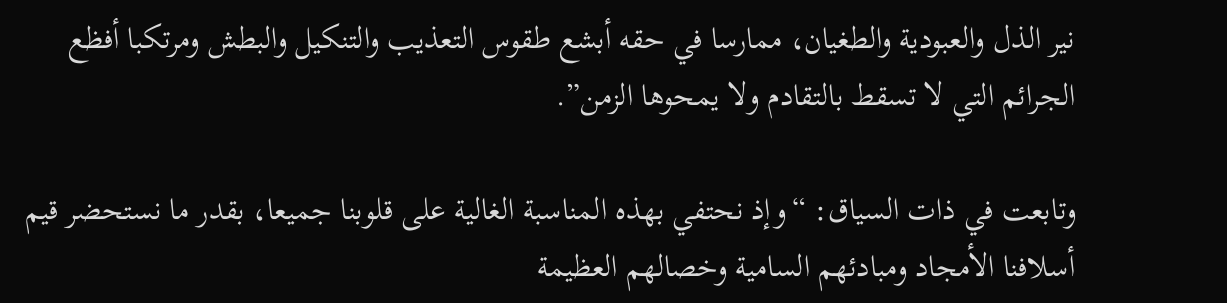نير الذل والعبودية والطغيان، ممارسا في حقه أبشع طقوس التعذيب والتنكيل والبطش ومرتكبا أفظع الجرائم التي لا تسقط بالتقادم ولا يمحوها الزمن”.

وتابعت في ذات السياق: “وإذ نحتفي بهذه المناسبة الغالية على قلوبنا جميعا، بقدر ما نستحضر قيم أسلافنا الأمجاد ومبادئهم السامية وخصالهم العظيمة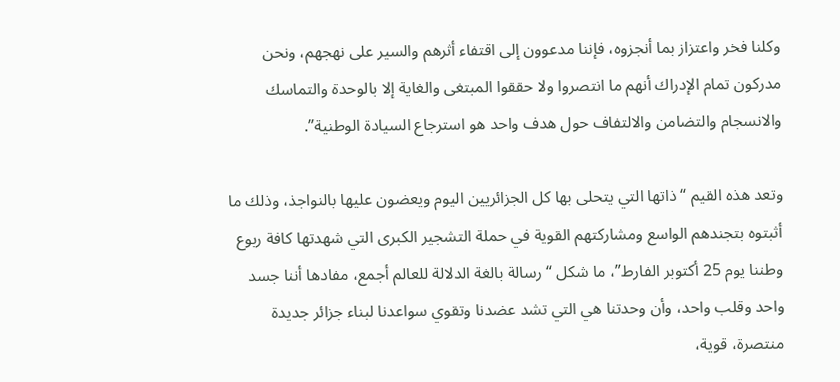وكلنا فخر واعتزاز بما أنجزوه، فإننا مدعوون إلى اقتفاء أثرهم والسير على نهجهم، ونحن مدركون تمام الإدراك أنهم ما انتصروا ولا حققوا المبتغى والغاية إلا بالوحدة والتماسك والانسجام والتضامن والالتفاف حول هدف واحد هو استرجاع السيادة الوطنية”.

وتعد هذه القيم “ذاتها التي يتحلى بها كل الجزائريين اليوم ويعضون عليها بالنواجذ، وذلك ما أثبتوه بتجندهم الواسع ومشاركتهم القوية في حملة التشجير الكبرى التي شهدتها كافة ربوع وطننا يوم 25 أكتوبر الفارط”، ما شكل “رسالة بالغة الدلالة للعالم أجمع، مفادها أننا جسد واحد وقلب واحد، وأن وحدتنا هي التي تشد عضدنا وتقوي سواعدنا لبناء جزائر جديدة منتصرة، قوية،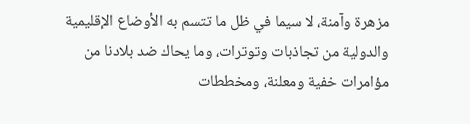مزهرة وآمنة، لا سيما في ظل ما تتسم به الأوضاع الإقليمية والدولية من تجاذبات وتوترات، وما يحاك ضد بلادنا من مؤامرات خفية ومعلنة، ومخططات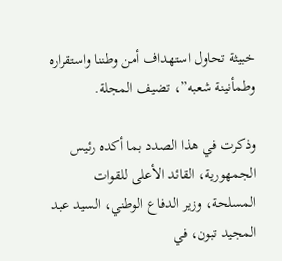خبيثة تحاول استهداف أمن وطننا واستقراره وطمأنينة شعبه”، تضيف المجلة.

وذكرت في هذا الصدد بما أكده رئيس الجمهورية، القائد الأعلى للقوات المسلحة، وزير الدفاع الوطني، السيد عبد المجيد تبون، في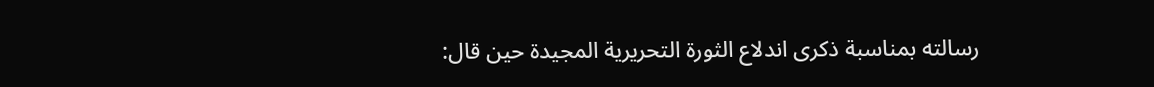رسالته بمناسبة ذكرى اندلاع الثورة التحريرية المجيدة حين قال: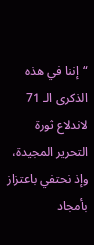“إننا في هذه الذكرى الـ 71 لاندلاع ثورة التحرير المجيدة، وإذ نحتفي باعتزاز بأمجاد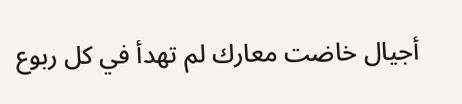أجيال خاضت معارك لم تهدأ في كل ربوع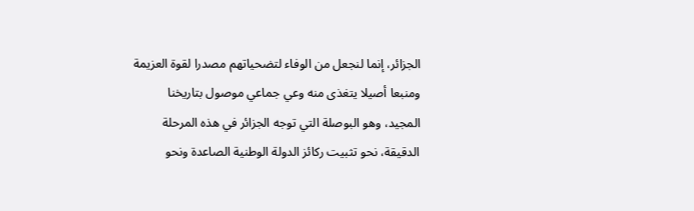الجزائر، إنما لنجعل من الوفاء لتضحياتهم مصدرا لقوة العزيمة ومنبعا أصيلا يتغذى منه وعي جماعي موصول بتاريخنا المجيد، وهو البوصلة التي توجه الجزائر في هذه المرحلة الدقيقة، نحو تثبيت ركائز الدولة الوطنية الصاعدة ونحو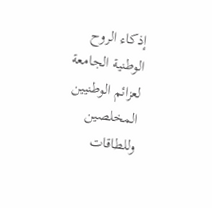إذكاء الروح الوطنية الجامعة لعزائم الوطنيين المخلصين وللطاقات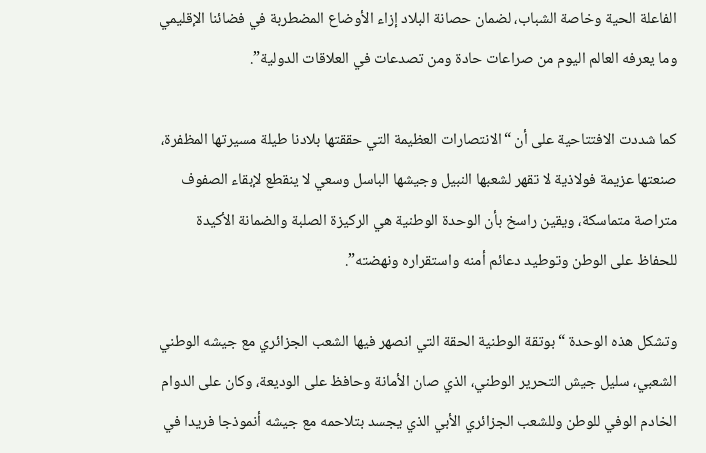الفاعلة الحية وخاصة الشباب، لضمان حصانة البلاد إزاء الأوضاع المضطربة في فضائنا الإقليمي وما يعرفه العالم اليوم من صراعات حادة ومن تصدعات في العلاقات الدولية”.

كما شددت الافتتاحية على أن “الانتصارات العظيمة التي حققتها بلادنا طيلة مسيرتها المظفرة، صنعتها عزيمة فولاذية لا تقهر لشعبها النبيل وجيشها الباسل وسعي لا ينقطع لإبقاء الصفوف متراصة متماسكة، ويقين راسخ بأن الوحدة الوطنية هي الركيزة الصلبة والضمانة الأكيدة للحفاظ على الوطن وتوطيد دعائم أمنه واستقراره ونهضته”.

وتشكل هذه الوحدة “بوتقة الوطنية الحقة التي انصهر فيها الشعب الجزائري مع جيشه الوطني الشعبي، سليل جيش التحرير الوطني، الذي صان الأمانة وحافظ على الوديعة، وكان على الدوام الخادم الوفي للوطن وللشعب الجزائري الأبي الذي يجسد بتلاحمه مع جيشه أنموذجا فريدا في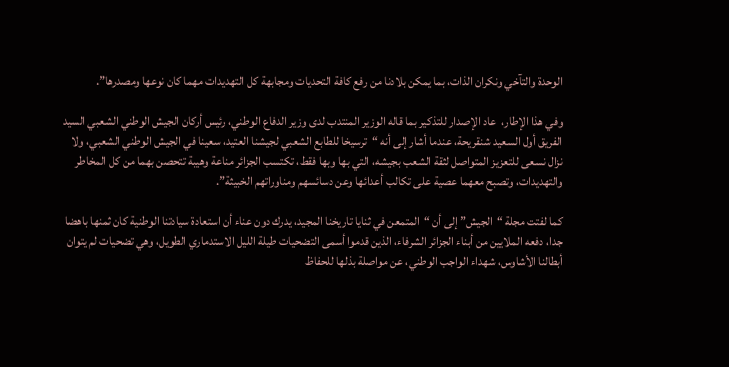الوحدة والتآخي ونكران الذات، بما يمكن بلادنا من رفع كافة التحديات ومجابهة كل التهديدات مهما كان نوعها ومصدرها”.

وفي هذا الإطار،  عاد الإصدار للتذكير بما قاله الوزير المنتدب لدى وزير الدفاع الوطني، رئيس أركان الجيش الوطني الشعبي السيد الفريق أول السعيد شنقريحة، عندما أشار إلى أنه “ترسيخا للطابع الشعبي لجيشنا العتيد، سعينا في الجيش الوطني الشعبي، ولا نزال نسعى للتعزيز المتواصل لثقة الشعب بجيشه، التي بها وبها فقط، تكتسب الجزائر مناعة وهيبة تتحصن بهما من كل المخاطر والتهديدات، وتصبح معهما عصية على تكالب أعدائها وعن دسائسهم ومناوراتهم الخبيثة”.

كما لفتت مجلة “الجيش” إلى أن “المتمعن في ثنايا تاريخنا المجيد، يدرك دون عناء أن استعادة سيادتنا الوطنية كان ثمنها باهضا جدا، دفعه الملايين من أبناء الجزائر الشرفاء، الذين قدموا أسمى التضحيات طيلة الليل الاستدماري الطويل، وهي تضحيات لم يتوان أبطالنا الأشاوس، شهداء الواجب الوطني، عن مواصلة بذلها للحفاظ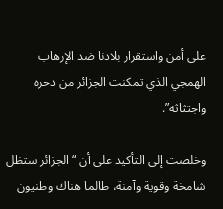على أمن واستقرار بلادنا ضد الإرهاب الهمجي الذي تمكنت الجزائر من دحره واجتثاثه”.

وخلصت إلى التأكيد على أن “الجزائر ستظل شامخة وقوية وآمنة، طالما هناك وطنيون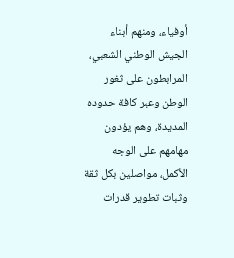أوفياء، ومنهم أبناء الجيش الوطني الشعبي، المرابطون على ثغور الوطن وعبر كافة حدوده المديدة، وهم يؤدون مهامهم على الوجه الأكمل، مواصلين بكل ثقة وثبات تطوير قدرات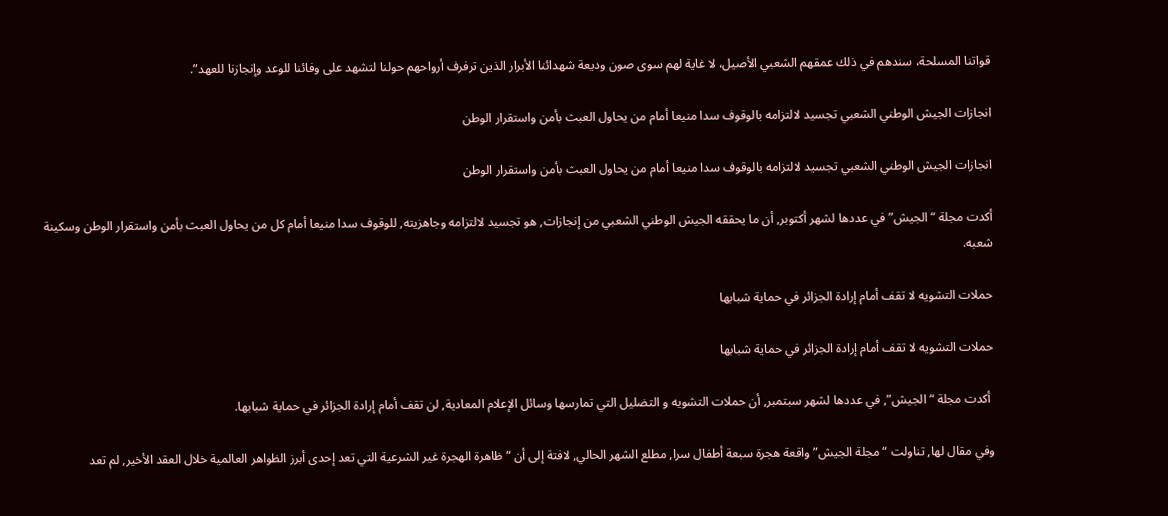قواتنا المسلحة، سندهم في ذلك عمقهم الشعبي الأصيل، لا غاية لهم سوى صون وديعة شهدائنا الأبرار الذين ترفرف أرواحهم حولنا لتشهد على وفائنا للوعد وإنجازنا للعهد”.

انجازات الجيش الوطني الشعبي تجسيد لالتزامه بالوقوف سدا منيعا أمام من يحاول العبث بأمن واستقرار الوطن

انجازات الجيش الوطني الشعبي تجسيد لالتزامه بالوقوف سدا منيعا أمام من يحاول العبث بأمن واستقرار الوطن

أكدت مجلة “الجيش” في عددها لشهر أكتوبر, أن ما يحققه الجيش الوطني الشعبي من إنجازات, هو تجسيد لالتزامه وجاهزيته, للوقوف سدا منيعا أمام كل من يحاول العبث بأمن واستقرار الوطن وسكينة شعبه.

حملات التشويه لا تقف أمام إرادة الجزائر في حماية شبابها

حملات التشويه لا تقف أمام إرادة الجزائر في حماية شبابها

 أكدت مجلة “الجيش”, في عددها لشهر سبتمبر, أن حملات التشويه و التضليل التي تمارسها وسائل الإعلام المعادية, لن تقف أمام إرادة الجزائر في حماية شبابها.

وفي مقال لها, تناولت “مجلة الجيش” واقعة هجرة سبعة أطفال سرا, مطلع الشهر الحالي, لافتة إلى أن “ظاهرة الهجرة غير الشرعية التي تعد إحدى أبرز الظواهر العالمية خلال العقد الأخير, لم تعد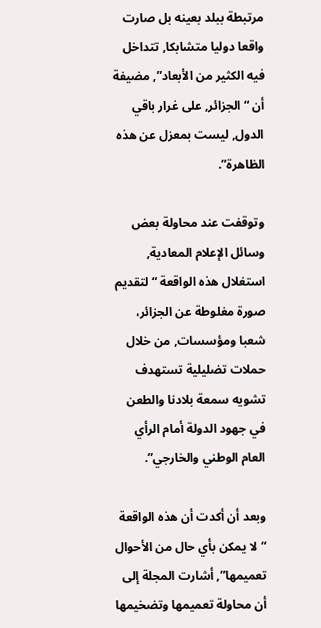مرتبطة ببلد بعينه بل صارت واقعا دوليا متشابكا, تتداخل فيه الكثير من الأبعاد”, مضيفة أن “الجزائر, على غرار باقي الدول, ليست بمعزل عن هذه الظاهرة”.

وتوقفت عند محاولة بعض وسائل الإعلام المعادية, استغلال هذه الواقعة “لتقديم صورة مغلوطة عن الجزائر، شعبا ومؤسسات, من خلال حملات تضليلية تستهدف تشويه سمعة بلادنا والطعن في جهود الدولة أمام الرأي العام الوطني والخارجي”.

وبعد أن أكدت أن هذه الواقعة “لا يمكن بأي حال من الأحوال تعميمها”, أشارت المجلة إلى أن محاولة تعميمها وتضخيمها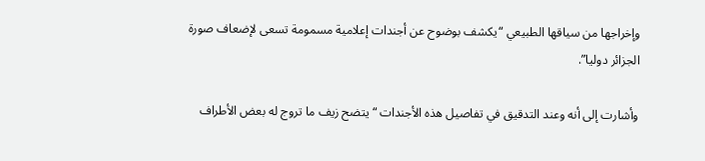وإخراجها من سياقها الطبيعي “يكشف بوضوح عن أجندات إعلامية مسمومة تسعى لإضعاف صورة الجزائر دوليا”.

وأشارت إلى أنه وعند التدقيق في تفاصيل هذه الأجندات “يتضح زيف ما تروج له بعض الأطراف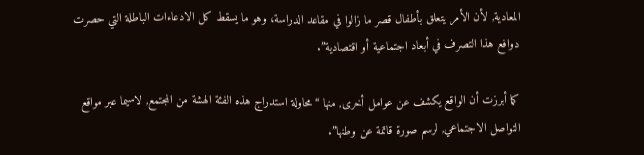المعادية, لأن الأمر يتعلق بأطفال قصر ما زالوا في مقاعد الدراسة، وهو ما يسقط كل الادعاءات الباطلة التي حصرت دوافع هذا التصرف في أبعاد اجتماعية أو اقتصادية”.

كما أبرزت أن الواقع يكشف عن عوامل أخرى, منها “محاولة استدراج هذه الفئة الهشة من المجتمع, لاسيما عبر مواقع التواصل الاجتماعي, لرسم صورة قاتمة عن وطنها”.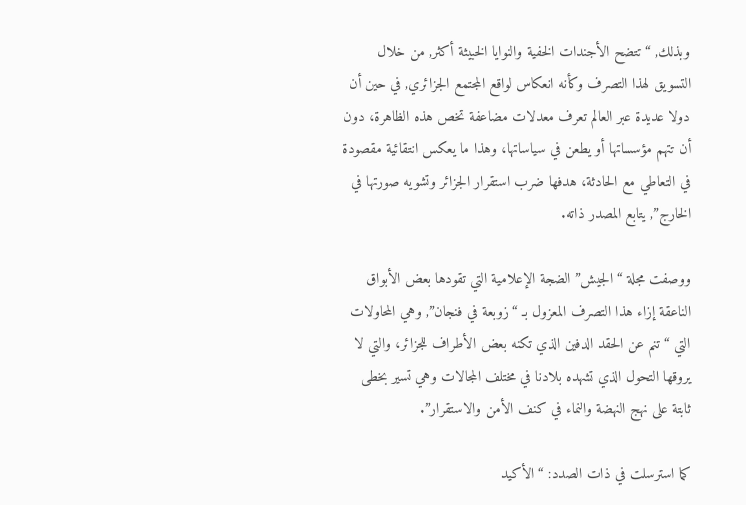وبذلك, “تتضح الأجندات الخفية والنوايا الخبيثة أكثر, من خلال التسويق لهذا التصرف وكأنه انعكاس لواقع المجتمع الجزائري, في حين أن دولا عديدة عبر العالم تعرف معدلات مضاعفة تخص هذه الظاهرة، دون أن تتهم مؤسساتها أو يطعن في سياساتها، وهذا ما يعكس انتقائية مقصودة في التعاطي مع الحادثة، هدفها ضرب استقرار الجزائر وتشويه صورتها في الخارج”, يتابع المصدر ذاته.

ووصفت مجلة “الجيش” الضجة الإعلامية التي تقودها بعض الأبواق الناعقة إزاء هذا التصرف المعزول بـ “زوبعة في فنجان”, وهي المحاولات التي “تنم عن الحقد الدفين الذي تكنه بعض الأطراف للجزائر، والتي لا يروقها التحول الذي تشهده بلادنا في مختلف المجالات وهي تسير بخطى ثابتة على نهج النهضة والنماء في كنف الأمن والاستقرار”.

كما استرسلت في ذات الصدد: “الأكيد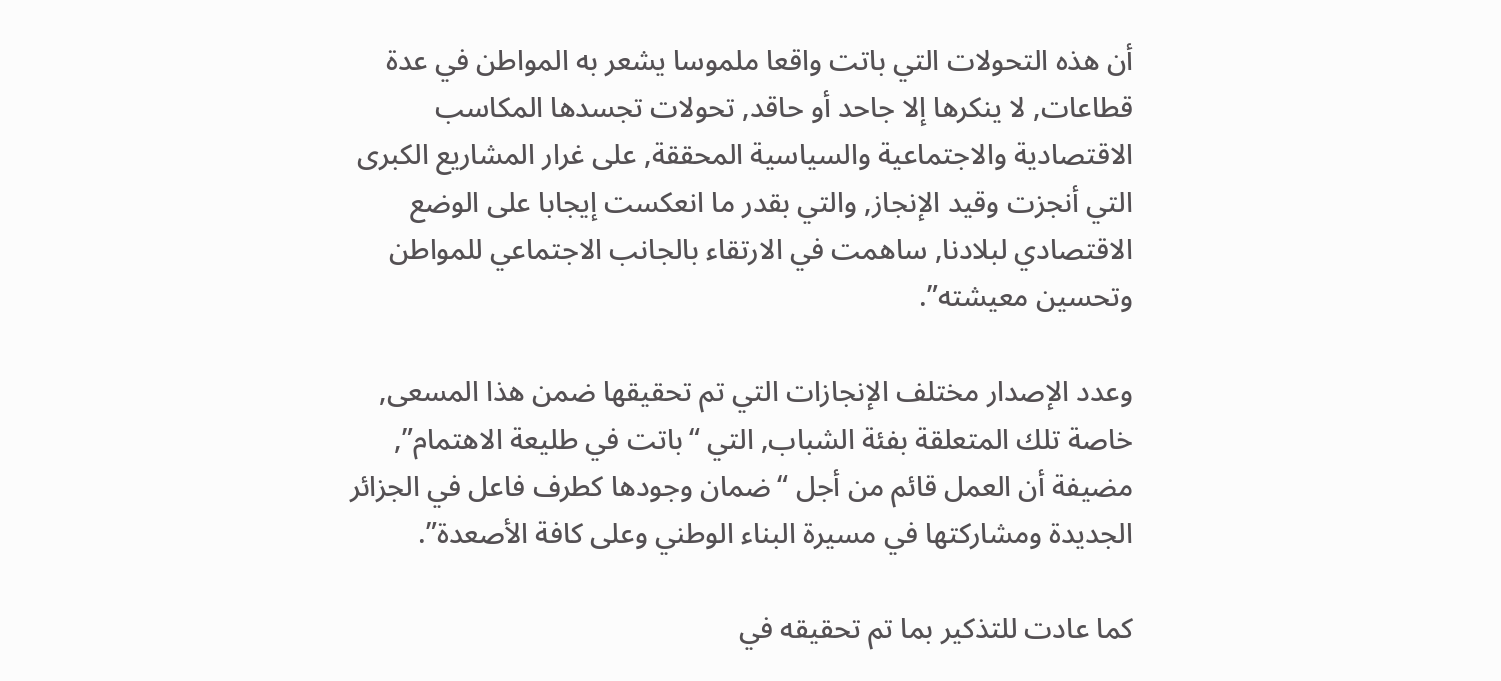أن هذه التحولات التي باتت واقعا ملموسا يشعر به المواطن في عدة قطاعات, لا ينكرها إلا جاحد أو حاقد, تحولات تجسدها المكاسب الاقتصادية والاجتماعية والسياسية المحققة, على غرار المشاريع الكبرى التي أنجزت وقيد الإنجاز, والتي بقدر ما انعكست إيجابا على الوضع الاقتصادي لبلادنا, ساهمت في الارتقاء بالجانب الاجتماعي للمواطن وتحسين معيشته”.

وعدد الإصدار مختلف الإنجازات التي تم تحقيقها ضمن هذا المسعى, خاصة تلك المتعلقة بفئة الشباب, التي “باتت في طليعة الاهتمام”, مضيفة أن العمل قائم من أجل “ضمان وجودها كطرف فاعل في الجزائر الجديدة ومشاركتها في مسيرة البناء الوطني وعلى كافة الأصعدة”.

كما عادت للتذكير بما تم تحقيقه في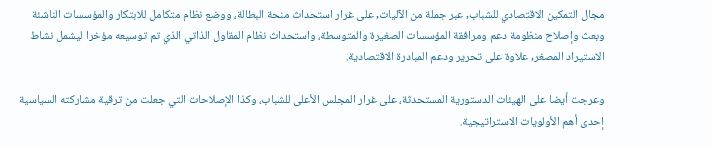مجال التمكين الاقتصادي للشباب, عبر جملة من الآليات, على غرار استحداث منحة البطالة، ووضع نظام متكامل للابتكار والمؤسسات الناشئة وبعث وإصلاح منظومة دعم ومرافقة المؤسسات الصغيرة والمتوسطة، واستحداث نظام المقاول الذاتي الذي تم توسيعه مؤخرا ليشمل نشاط الاستيراد المصغر, علاوة على تحرير ودعم المبادرة الاقتصادية.

وعرجت أيضا على الهيئات الدستورية المستحدثة، على غرار المجلس الأعلى للشباب، وكذا الإصلاحات التي جعلت من ترقية مشاركته السياسية إحدى أهم الأولويات الاستراتيجية.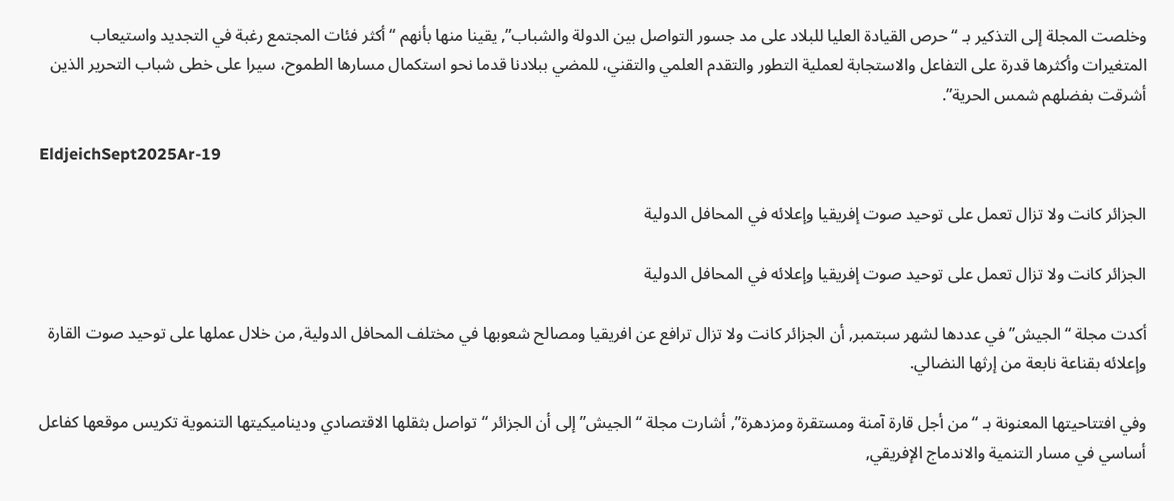وخلصت المجلة إلى التذكير بـ “حرص القيادة العليا للبلاد على مد جسور التواصل بين الدولة والشباب”, يقينا منها بأنهم “أكثر فئات المجتمع رغبة في التجديد واستيعاب المتغيرات وأكثرها قدرة على التفاعل والاستجابة لعملية التطور والتقدم العلمي والتقني، للمضي ببلادنا قدما نحو استكمال مسارها الطموح، سيرا على خطى شباب التحرير الذين أشرقت بفضلهم شمس الحرية”.

EldjeichSept2025Ar-19

الجزائر كانت ولا تزال تعمل على توحيد صوت إفريقيا وإعلائه في المحافل الدولية

الجزائر كانت ولا تزال تعمل على توحيد صوت إفريقيا وإعلائه في المحافل الدولية

أكدت مجلة “الجيش” في عددها لشهر سبتمبر, أن الجزائر كانت ولا تزال ترافع عن افريقيا ومصالح شعوبها في مختلف المحافل الدولية, من خلال عملها على توحيد صوت القارة وإعلائه بقناعة نابعة من إرثها النضالي.

وفي افتتاحيتها المعنونة بـ “من أجل قارة آمنة ومستقرة ومزدهرة”, أشارت مجلة “الجيش” إلى أن الجزائر “تواصل بثقلها الاقتصادي وديناميكيتها التنموية تكريس موقعها كفاعل أساسي في مسار التنمية والاندماج الإفريقي,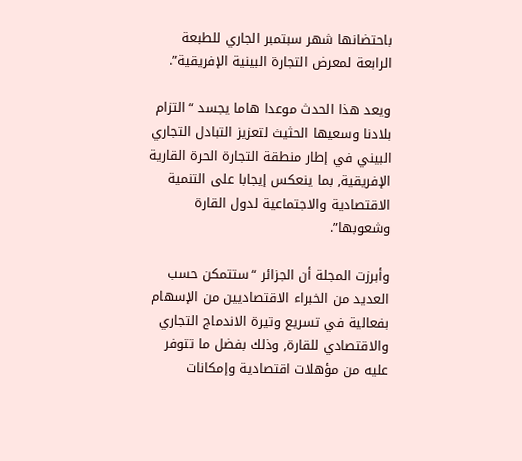باحتضانها شهر سبتمبر الجاري للطبعة الرابعة لمعرض التجارة البينية الإفريقية”.

ويعد هذا الحدث موعدا هاما يجسد “التزام بلادنا وسعيها الحثيث لتعزيز التبادل التجاري البيني في إطار منطقة التجارة الحرة القارية الإفريقية, بما ينعكس إيجابا على التنمية الاقتصادية والاجتماعية لدول القارة وشعوبها”.

وأبرزت المجلة أن الجزائر “ستتمكن حسب العديد من الخبراء الاقتصاديين من الإسهام بفعالية في تسريع وتيرة الاندماج التجاري والاقتصادي للقارة, وذلك بفضل ما تتوفر عليه من مؤهلات اقتصادية وإمكانات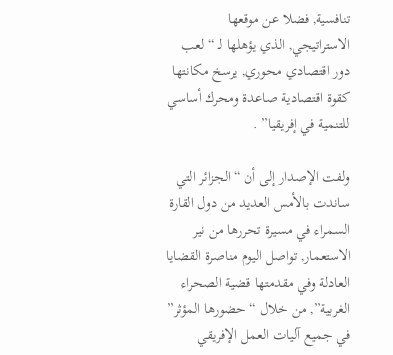تنافسية, فضلا عن موقعها الاستراتيجي, الذي يؤهلها لـ “لعب دور اقتصادي محوري, يرسخ مكانتها كقوة اقتصادية صاعدة ومحرك أساسي للتنمية في إفريقيا” .

ولفت الإصدار إلى أن “الجزائر التي ساندت بالأمس العديد من دول القارة السمراء في مسيرة تحررها من نير الاستعمار, تواصل اليوم مناصرة القضايا العادلة وفي مقدمتها قضية الصحراء الغربية”, من خلال “حضورها المؤثر” في جميع آليات العمل الإفريقي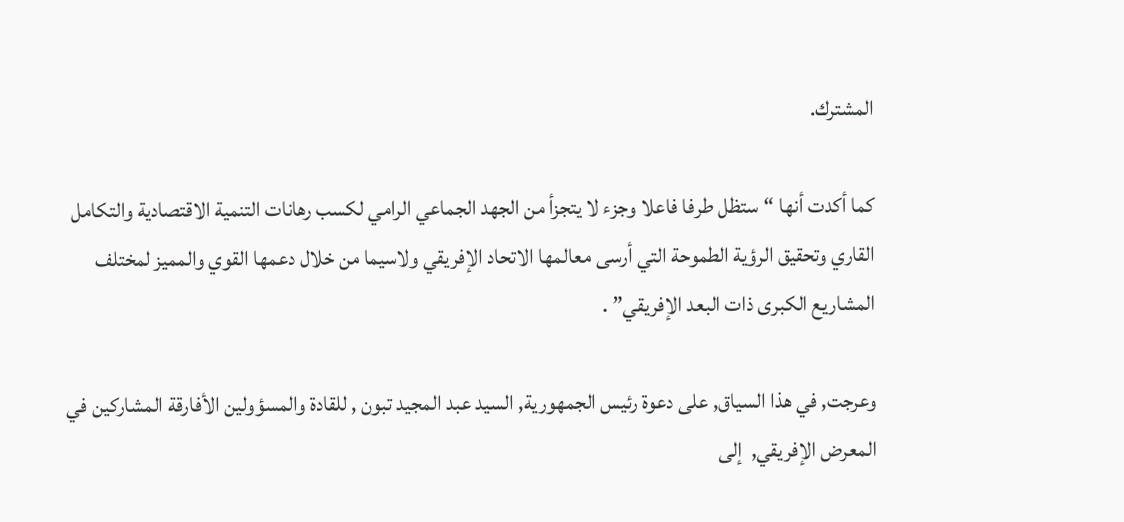المشترك.

كما أكدت أنها “ستظل طرفا فاعلا وجزء لا يتجزأ من الجهد الجماعي الرامي لكسب رهانات التنمية الاقتصادية والتكامل القاري وتحقيق الرؤية الطموحة التي أرسى معالمها الاتحاد الإفريقي ولاسيما من خلال دعمها القوي والمميز لمختلف المشاريع الكبرى ذات البعد الإفريقي” .

وعرجت, في هذا السياق, على دعوة رئيس الجمهورية, السيد عبد المجيد تبون , للقادة والمسؤولين الأفارقة المشاركين في المعرض الإفريقي,  إلى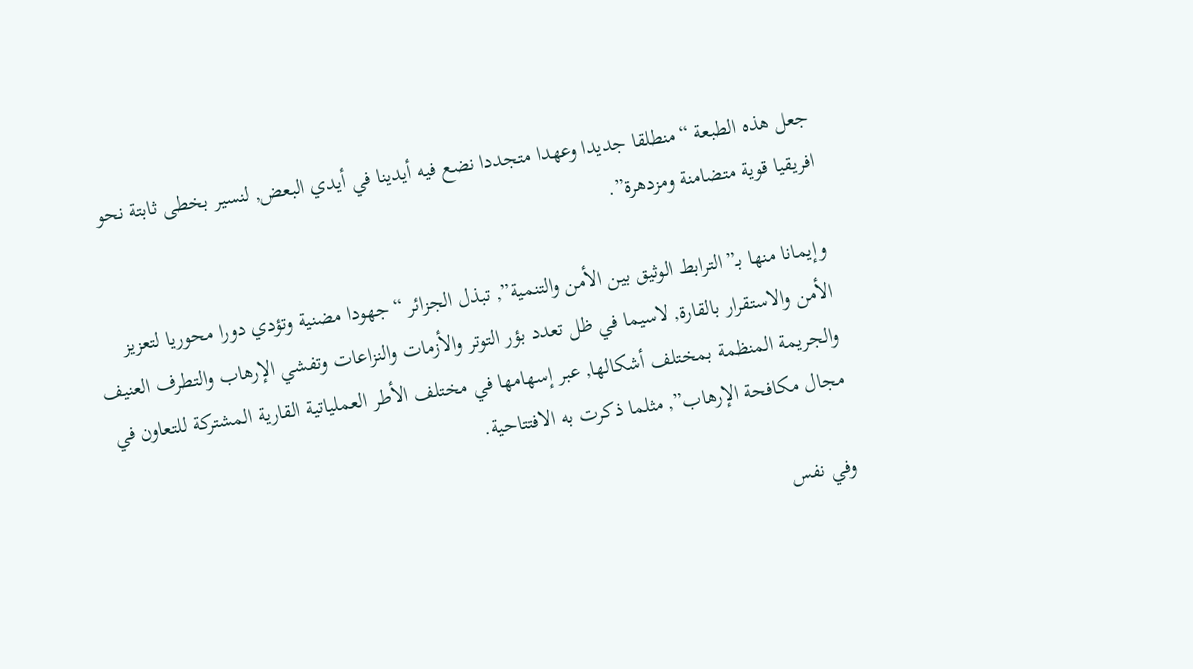جعل هذه الطبعة “منطلقا جديدا وعهدا متجددا نضع فيه أيدينا في أيدي البعض, لنسير بخطى ثابتة نحو افريقيا قوية متضامنة ومزدهرة”.

وإيمانا منها بـ”الترابط الوثيق بين الأمن والتنمية”, تبذل الجزائر “جهودا مضنية وتؤدي دورا محوريا لتعزيز الأمن والاستقرار بالقارة, لاسيما في ظل تعدد بؤر التوتر والأزمات والنزاعات وتفشي الإرهاب والتطرف العنيف والجريمة المنظمة بمختلف أشكالها, عبر إسهامها في مختلف الأطر العملياتية القارية المشتركة للتعاون في مجال مكافحة الإرهاب”, مثلما ذكرت به الافتتاحية.

وفي نفس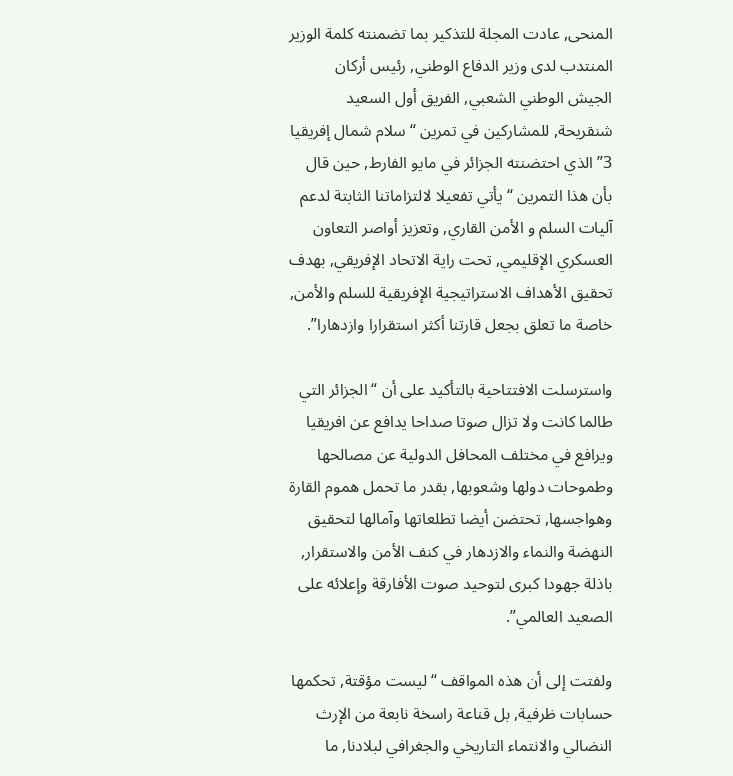المنحى, عادت المجلة للتذكير بما تضمنته كلمة الوزير المنتدب لدى وزير الدفاع الوطني, رئيس أركان الجيش الوطني الشعبي, الفريق أول السعيد شنقريحة, للمشاركين في تمرين “سلام شمال إفريقيا 3” الذي احتضنته الجزائر في مايو الفارط, حين قال بأن هذا التمرين “يأتي تفعيلا لالتزاماتنا الثابتة لدعم آليات السلم و الأمن القاري, وتعزيز أواصر التعاون العسكري الإقليمي, تحت راية الاتحاد الإفريقي, بهدف تحقيق الأهداف الاستراتيجية الإفريقية للسلم والأمن, خاصة ما تعلق بجعل قارتنا أكثر استقرارا وازدهارا”.

واسترسلت الافتتاحية بالتأكيد على أن “الجزائر التي طالما كانت ولا تزال صوتا صداحا يدافع عن افريقيا ويرافع في مختلف المحافل الدولية عن مصالحها وطموحات دولها وشعوبها, بقدر ما تحمل هموم القارة وهواجسها, تحتضن أيضا تطلعاتها وآمالها لتحقيق النهضة والنماء والازدهار في كنف الأمن والاستقرار, باذلة جهودا كبرى لتوحيد صوت الأفارقة وإعلائه على الصعيد العالمي”.

ولفتت إلى أن هذه المواقف “ليست مؤقتة, تحكمها حسابات ظرفية, بل قناعة راسخة نابعة من الإرث النضالي والانتماء التاريخي والجغرافي لبلادنا, ما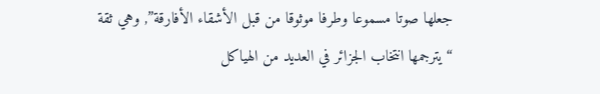جعلها صوتا مسموعا وطرفا موثوقا من قبل الأشقاء الأفارقة”, وهي ثقة “يترجمها انتخاب الجزائر في العديد من الهياكل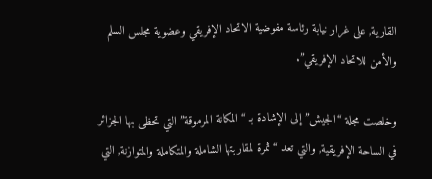القارية, على غرار نيابة رئاسة مفوضية الاتحاد الإفريقي وعضوية مجلس السلم والأمن للاتحاد الإفريقي”.

وخلصت مجلة “الجيش” إلى الإشادة بـ “المكانة المرموقة” التي تحظى بها الجزائر في الساحة الإفريقية, والتي تعد “ثمرة لمقاربتها الشاملة والمتكاملة والمتوازنة, التي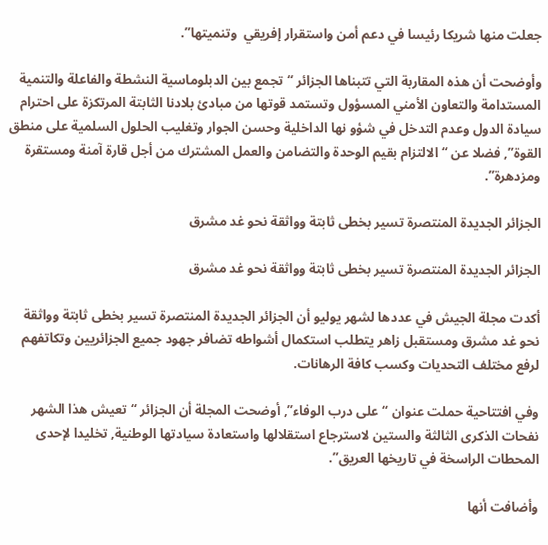جعلت منها شريكا رئيسا في دعم أمن واستقرار إفريقي  وتنميتها”.

وأوضحت أن هذه المقاربة التي تتبناها الجزائر “تجمع بين الدبلوماسية النشطة والفاعلة والتنمية المستدامة والتعاون الأمني المسؤول وتستمد قوتها من مبادئ بلادنا الثابتة المرتكزة على احترام سيادة الدول وعدم التدخل في شؤو نها الداخلية وحسن الجوار وتغليب الحلول السلمية على منطق القوة”, فضلا عن “الالتزام بقيم الوحدة والتضامن والعمل المشترك من أجل قارة آمنة ومستقرة ومزدهرة”.

الجزائر الجديدة المنتصرة تسير بخطى ثابتة وواثقة نحو غد مشرق

الجزائر الجديدة المنتصرة تسير بخطى ثابتة وواثقة نحو غد مشرق

أكدت مجلة الجيش في عددها لشهر يوليو أن الجزائر الجديدة المنتصرة تسير بخطى ثابتة وواثقة نحو غد مشرق ومستقبل زاهر يتطلب استكمال أشواطه تضافر جهود جميع الجزائريين وتكاتفهم لرفع مختلف التحديات وكسب كافة الرهانات.

وفي افتتاحية حملت عنوان “على درب الوفاء”, أوضحت المجلة أن الجزائر “تعيش هذا الشهر نفحات الذكرى الثالثة والستين لاسترجاع استقلالها واستعادة سيادتها الوطنية, تخليدا لإحدى المحطات الراسخة في تاريخها العريق”.

وأضافت أنها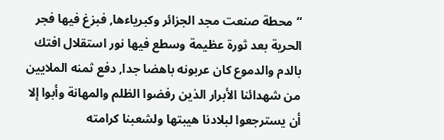“محطة صنعت مجد الجزائر وكبرياءها, فبزغ فيها فجر الحرية بعد ثورة عظيمة وسطع فيها نور استقلال افتك بالدم والدموع كان عربونه باهضا جدا, دفع ثمنه الملايين من شهدائنا الأبرار الذين رفضوا الظلم والمهانة وأبوا إلا أن يسترجعوا لبلادنا هيبتها ولشعبنا كرامته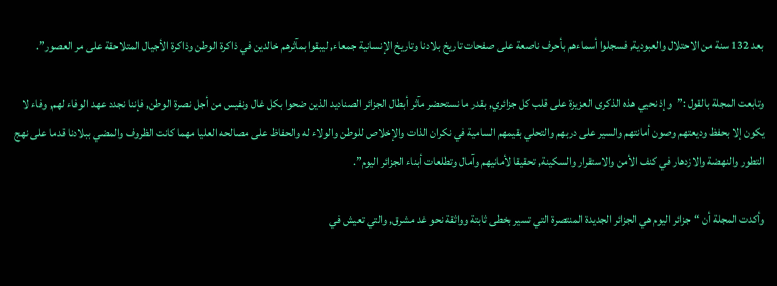بعد 132 سنة من الاحتلال والعبودية, فسجلوا أسماءهم بأحرف ناصعة على صفحات تاريخ بلادنا وتاريخ الإنسانية جمعاء, ليبقوا بمآثرهم خالدين في ذاكرة الوطن وذاكرة الأجيال المتلاحقة على مر العصور”.

وتابعت المجلة بالقول :”وإذ نحيي هذه الذكرى العزيزة على قلب كل جزائري, بقدر ما نستحضر مآثر أبطال الجزائر الصناديد الذين ضحوا بكل غال ونفيس من أجل نصرة الوطن, فإننا نجدد عهد الوفاء لهم, وفاء لا يكون إلا بحفظ وديعتهم وصون أمانتهم والسير على دربهم والتحلي بقيمهم السامية في نكران الذات والإخلاص للوطن والولاء له والحفاظ على مصالحه العليا مهما كانت الظروف والمضي ببلادنا قدما على نهج التطور والنهضة والازدهار في كنف الأمن والاستقرار والسكينة, تحقيقا لأمانيهم وآمال وتطلعات أبناء الجزائر اليوم”.

وأكدت المجلة أن “جزائر اليوم هي الجزائر الجديدة المنتصرة التي تسير بخطى ثابتة وواثقة نحو غد مشرق, والتي تعيش في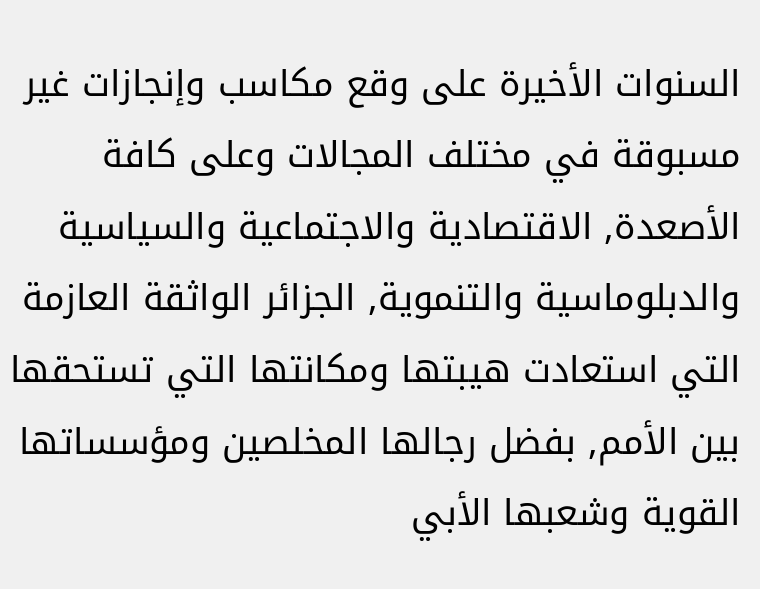السنوات الأخيرة على وقع مكاسب وإنجازات غير مسبوقة في مختلف المجالات وعلى كافة الأصعدة, الاقتصادية والاجتماعية والسياسية والدبلوماسية والتنموية, الجزائر الواثقة العازمة التي استعادت هيبتها ومكانتها التي تستحقها بين الأمم, بفضل رجالها المخلصين ومؤسساتها القوية وشعبها الأبي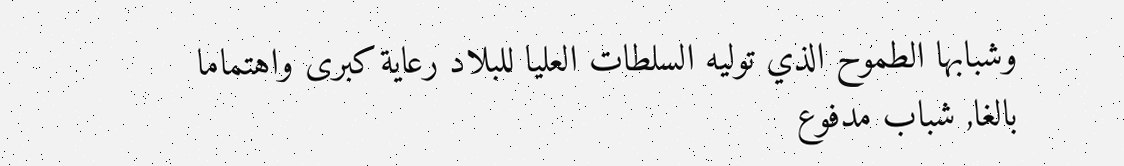وشبابها الطموح الذي توليه السلطات العليا للبلاد رعاية كبرى واهتماما بالغا, شباب مدفوع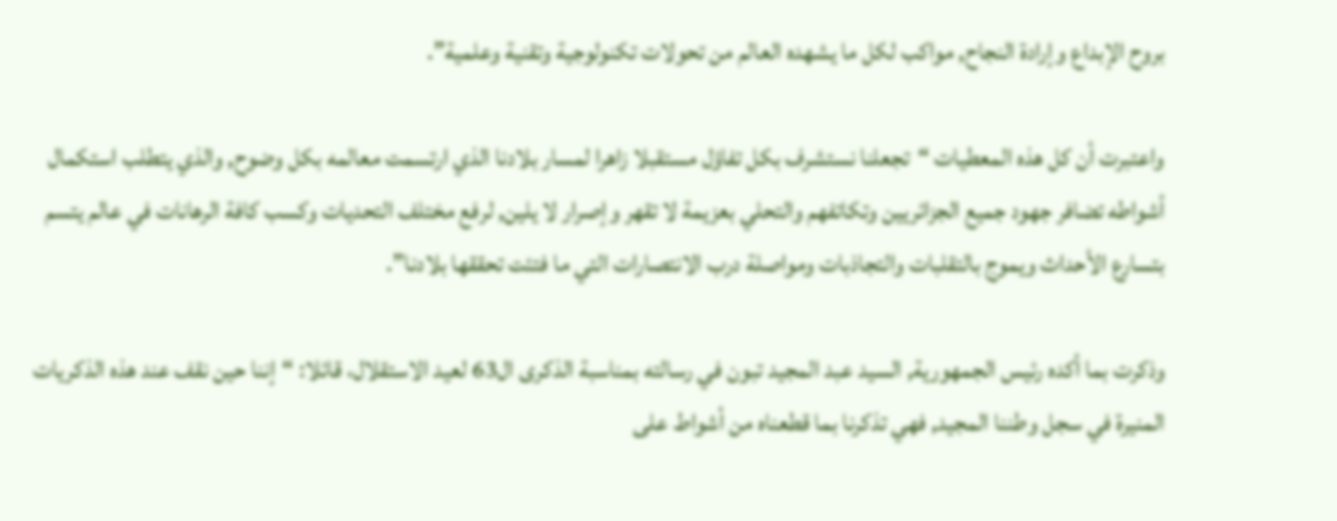بروح الإبداع وإرادة النجاح, مواكب لكل ما يشهده العالم من تحولات تكنولوجية وتقنية وعلمية”.

واعتبرت أن كل هذه المعطيات “تجعلنا نستشرف بكل تفاؤل مستقبلا زاهرا لمسار بلادنا الذي ارتسمت معالمه بكل وضوح, والذي يتطلب استكمال أشواطه تضافر جهود جميع الجزائريين وتكاتفهم والتحلي بعزيمة لا تقهر وإصرار لا يلين, لرفع مختلف التحديات وكسب كافة الرهانات في عالم يتسم بتسارع الأحداث ويموج بالتقلبات والتجاذبات ومواصلة درب الانتصارات التي ما فتئت تحققها بلادنا”.

وذكرت بما أكده رئيس الجمهورية, السيد عبد المجيد تبون في رسالته بمناسبة الذكرى ال63 لعيد الاستقلال، قائلا: “إننا حين نقف عند هذه الذكريات المنيرة في سجل وطننا المجيد, فهي تذكرنا بما قطعناه من أشواط على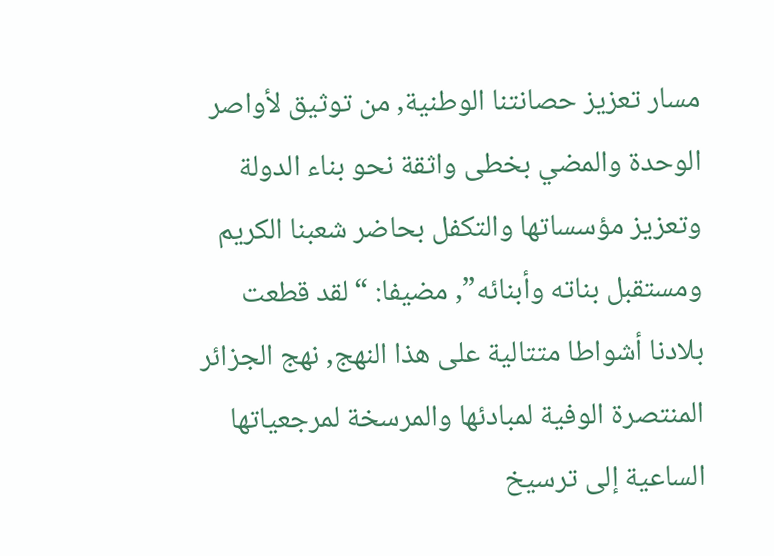مسار تعزيز حصانتنا الوطنية, من توثيق لأواصر الوحدة والمضي بخطى واثقة نحو بناء الدولة وتعزيز مؤسساتها والتكفل بحاضر شعبنا الكريم ومستقبل بناته وأبنائه”, مضيفا: “لقد قطعت بلادنا أشواطا متتالية على هذا النهج, نهج الجزائر المنتصرة الوفية لمبادئها والمرسخة لمرجعياتها الساعية إلى ترسيخ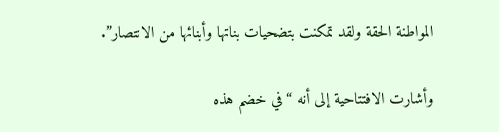المواطنة الحقة ولقد تمكنت بتضحيات بناتها وأبنائها من الانتصار”.

وأشارت الافتتاحية إلى أنه “في خضم هذه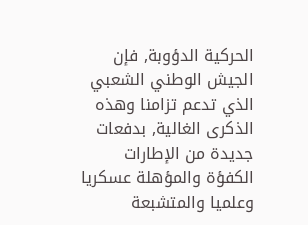الحركية الدؤوبة, فإن الجيش الوطني الشعبي الذي تدعم تزامنا وهذه الذكرى الغالية, بدفعات جديدة من الإطارات الكفؤة والمؤهلة عسكريا وعلميا والمتشبعة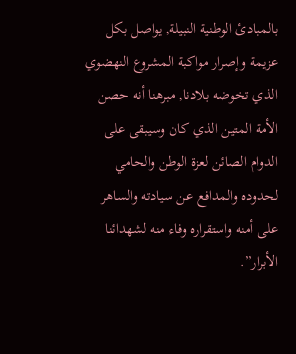بالمبادئ الوطنية النبيلة, يواصل بكل عزيمة وإصرار مواكبة المشروع النهضوي الذي تخوضه بلادنا, مبرهنا أنه حصن الأمة المتين الذي كان وسيبقى على الدوام الصائن لعزة الوطن والحامي لحدوده والمدافع عن سيادته والساهر على أمنه واستقراره وفاء منه لشهدائنا الأبرار”.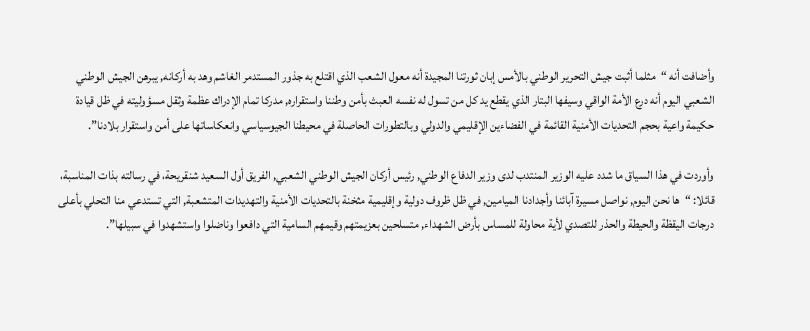وأضافت أنه “مثلما أثبت جيش التحرير الوطني بالأمس إبان ثورتنا المجيدة أنه معول الشعب الذي اقتلع به جذور المستدمر الغاشم وهد به أركانه, يبرهن الجيش الوطني الشعبي اليوم أنه درع الأمة الواقي وسيفها البتار الذي يقطع يد كل من تسول له نفسه العبث بأمن وطننا واستقراره, مدركا تمام الإدراك عظمة وثقل مسؤوليته في ظل قيادة حكيمة واعية بحجم التحديات الأمنية القائمة في الفضاءين الإقليمي والدولي وبالتطورات الحاصلة في محيطنا الجيوسياسي وانعكاساتها على أمن واستقرار بلادنا”.

وأوردت في هذا السياق ما شدد عليه الوزير المنتدب لدى وزير الدفاع الوطني, رئيس أركان الجيش الوطني الشعبي, الفريق أول السعيد شنقريحة، في رسالته بذات المناسبة، قائلا: “ها نحن اليوم, نواصل مسيرة آبائنا وأجدادنا الميامين, في ظل ظروف دولية وإقليمية مثخنة بالتحديات الأمنية والتهديدات المتشعبة, التي تستدعي منا التحلي بأعلى درجات اليقظة والحيطة والحذر للتصدي لأية محاولة للمساس بأرض الشهداء, متسلحين بعزيمتهم وقيمهم السامية التي دافعوا وناضلوا واستشهدوا في سبيلها”.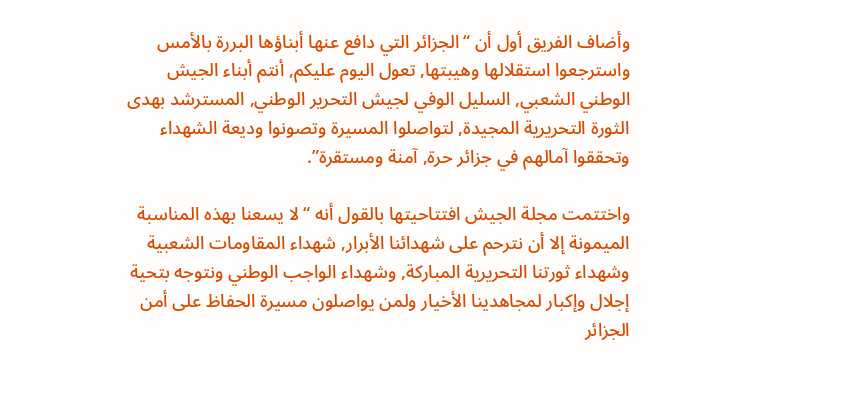وأضاف الفريق أول أن “الجزائر التي دافع عنها أبناؤها البررة بالأمس واسترجعوا استقلالها وهيبتها, تعول اليوم عليكم, أنتم أبناء الجيش الوطني الشعبي, السليل الوفي لجيش التحرير الوطني, المسترشد بهدى الثورة التحريرية المجيدة, لتواصلوا المسيرة وتصونوا وديعة الشهداء وتحققوا آمالهم في جزائر حرة, آمنة ومستقرة”.

واختتمت مجلة الجيش افتتاحيتها بالقول أنه “لا يسعنا بهذه المناسبة الميمونة إلا أن نترحم على شهدائنا الأبرار, شهداء المقاومات الشعبية وشهداء ثورتنا التحريرية المباركة, وشهداء الواجب الوطني ونتوجه بتحية إجلال وإكبار لمجاهدينا الأخيار ولمن يواصلون مسيرة الحفاظ على أمن الجزائر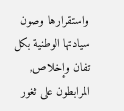واستقرارها وصون سيادتها الوطنية بكل تفان وإخلاص, المرابطون على ثغور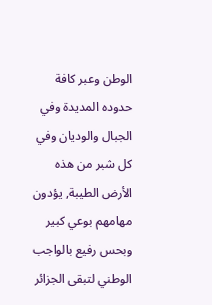الوطن وعبر كافة حدوده المديدة وفي الجبال والوديان وفي كل شبر من هذه الأرض الطيبة, يؤدون مهامهم بوعي كبير وبحس رفيع بالواجب الوطني لتبقى الجزائر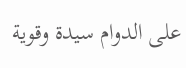على الدوام سيدة وقوية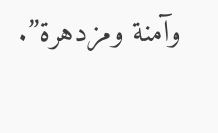وآمنة ومزدهرة”.